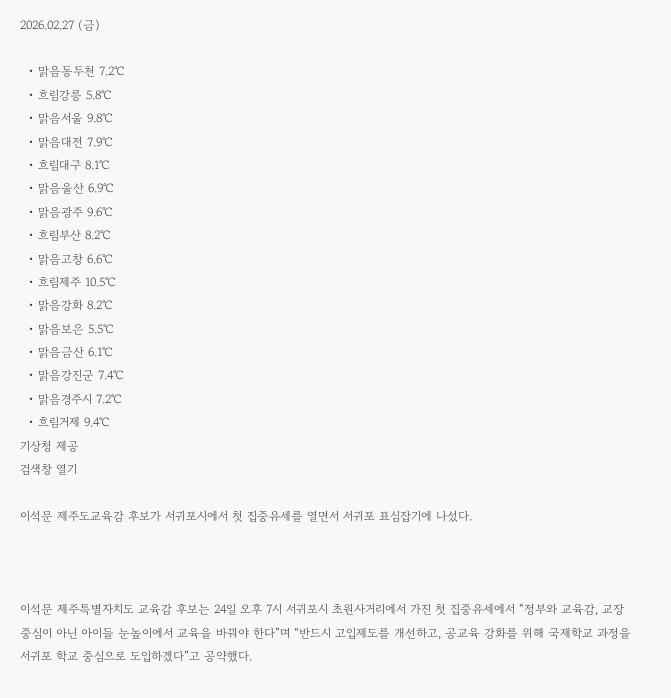2026.02.27 (금)

  • 맑음동두천 7.2℃
  • 흐림강릉 5.8℃
  • 맑음서울 9.8℃
  • 맑음대전 7.9℃
  • 흐림대구 8.1℃
  • 맑음울산 6.9℃
  • 맑음광주 9.6℃
  • 흐림부산 8.2℃
  • 맑음고창 6.6℃
  • 흐림제주 10.5℃
  • 맑음강화 8.2℃
  • 맑음보은 5.5℃
  • 맑음금산 6.1℃
  • 맑음강진군 7.4℃
  • 맑음경주시 7.2℃
  • 흐림거제 9.4℃
기상청 제공
검색창 열기

이석문 제주도교육감 후보가 서귀포시에서 첫 집중유세를 열면서 서귀포 표심잡기에 나섰다.



이석문 제주특별자치도 교육감 후보는 24일 오후 7시 서귀포시 초원사거리에서 가진 첫 집중유세에서 “정부와 교육감, 교장 중심이 아닌 아이들 눈높이에서 교육을 바꿔야 한다”며 “반드시 고입제도를 개선하고, 공교육 강화를 위해 국제학교 과정을 서귀포 학교 중심으로 도입하겠다”고 공약했다.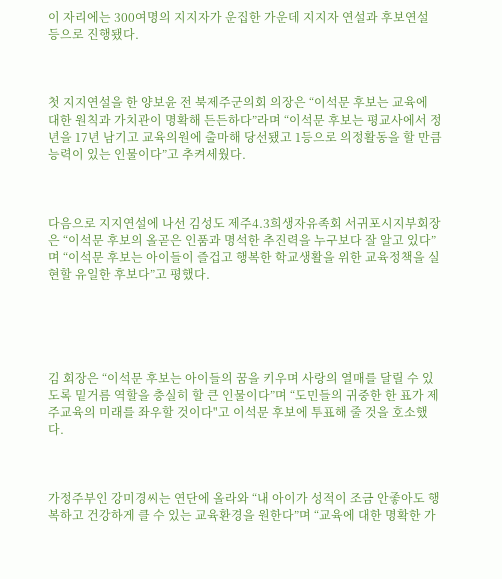이 자리에는 300여명의 지지자가 운집한 가운데 지지자 연설과 후보연설 등으로 진행됐다.



첫 지지연설을 한 양보윤 전 북제주군의회 의장은 “이석문 후보는 교육에 대한 원칙과 가치관이 명확해 든든하다”라며 “이석문 후보는 평교사에서 정년을 17년 남기고 교육의원에 출마해 당선됐고 1등으로 의정활동을 할 만큼 능력이 있는 인물이다”고 추켜세웠다.



다음으로 지지연설에 나선 김성도 제주4.3희생자유족회 서귀포시지부회장은 “이석문 후보의 올곧은 인품과 명석한 추진력을 누구보다 잘 알고 있다”며 “이석문 후보는 아이들이 즐겁고 행복한 학교생활을 위한 교육정책을 실현할 유일한 후보다”고 평했다.





김 회장은 “이석문 후보는 아이들의 꿈을 키우며 사랑의 열매를 달릴 수 있도록 밑거름 역할을 충실히 할 큰 인물이다”며 “도민들의 귀중한 한 표가 제주교육의 미래를 좌우할 것이다"고 이석문 후보에 투표해 줄 것을 호소했다.



가정주부인 강미경씨는 연단에 올라와 “내 아이가 성적이 조금 안좋아도 행복하고 건강하게 클 수 있는 교육환경을 원한다”며 “교육에 대한 명확한 가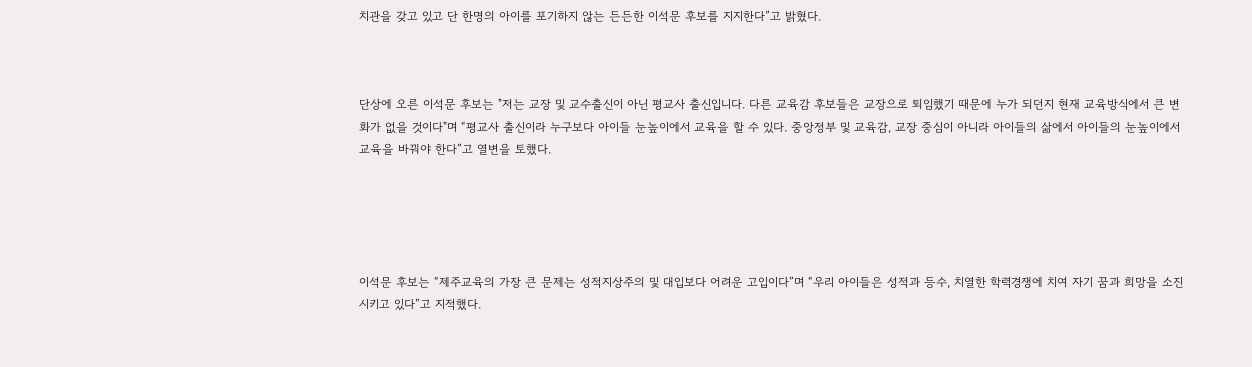치관을 갖고 있고 단 한명의 아이를 포기하지 않는 든든한 이석문 후보를 지지한다”고 밝혔다.



단상에 오른 이석문 후보는 "저는 교장 및 교수출신이 아닌 평교사 출신입니다. 다른 교육감 후보들은 교장으로 퇴임했기 때문에 누가 되던지 현재 교육방식에서 큰 변화가 없을 것이다"며 “평교사 출신이라 누구보다 아이들 눈높이에서 교육을 할 수 있다. 중앙정부 및 교육감, 교장 중심이 아니라 아이들의 삶에서 아이들의 눈높이에서 교육을 바꿔야 한다”고 열변을 토했다.





이석문 후보는 “제주교육의 가장 큰 문제는 성적지상주의 및 대입보다 어려운 고입이다”며 “우리 아이들은 성적과 등수, 치열한 학력경쟁에 치여 자기 꿈과 희망을 소진시키고 있다”고 지적했다.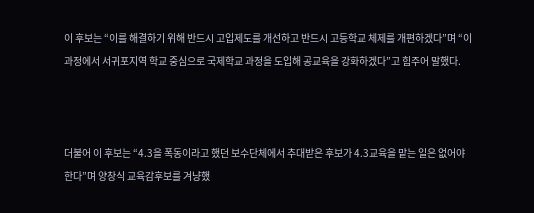이 후보는 “이를 해결하기 위해 반드시 고입제도를 개선하고 반드시 고등학교 체제를 개편하겠다”며 “이 과정에서 서귀포지역 학교 중심으로 국제학교 과정을 도입해 공교육을 강화하겠다”고 힘주어 말했다.



더불어 이 후보는 “4.3을 폭동이라고 했던 보수단체에서 추대받은 후보가 4.3교육을 맡는 일은 없어야 한다”며 양창식 교육감후보를 겨냥했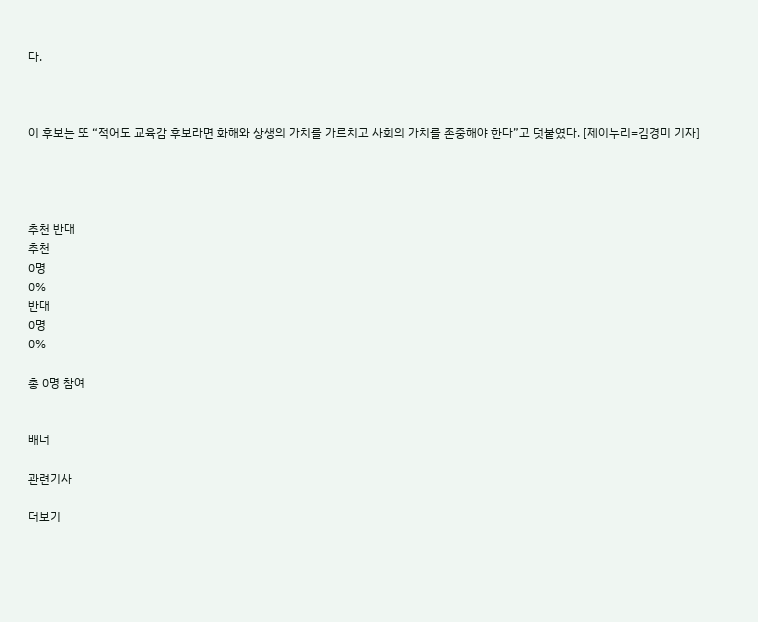다.



이 후보는 또 “적어도 교육감 후보라면 화해와 상생의 가치를 가르치고 사회의 가치를 존중해야 한다”고 덧붙였다. [제이누리=김경미 기자]




추천 반대
추천
0명
0%
반대
0명
0%

총 0명 참여


배너

관련기사

더보기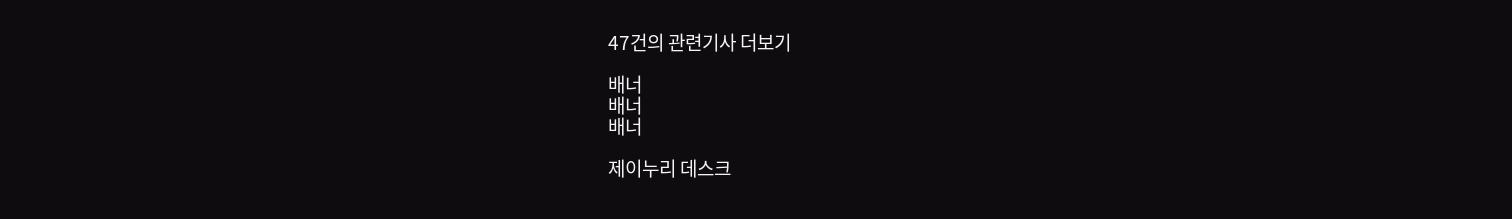47건의 관련기사 더보기

배너
배너
배너

제이누리 데스크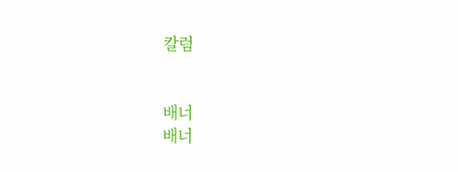칼럼


배너
배너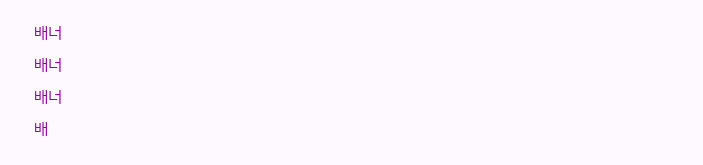배너
배너
배너
배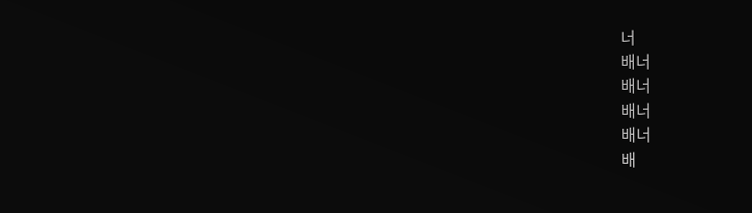너
배너
배너
배너
배너
배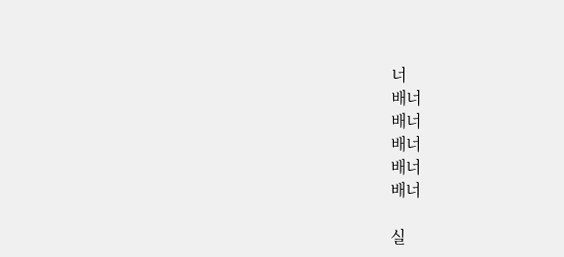너
배너
배너
배너
배너
배너

실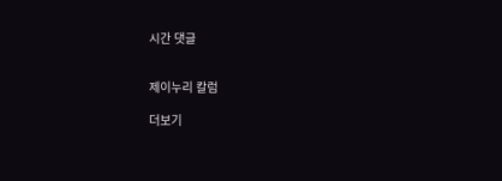시간 댓글


제이누리 칼럼

더보기